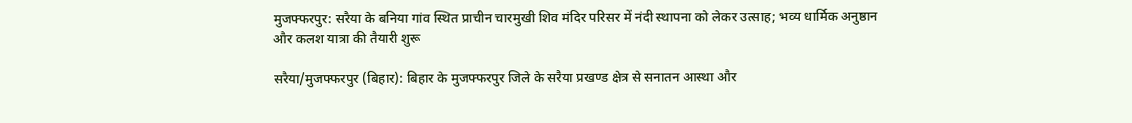मुजफ्फरपुर: सरैया के बनिया गांव स्थित प्राचीन चारमुखी शिव मंदिर परिसर में नंदी स्थापना को लेकर उत्साह; भव्य धार्मिक अनुष्ठान और कलश यात्रा की तैयारी शुरू

सरैया/मुजफ्फरपुर (बिहार): बिहार के मुजफ्फरपुर जिले के सरैया प्रखण्ड क्षेत्र से सनातन आस्था और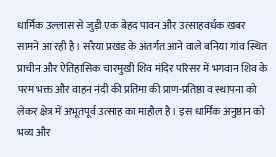धार्मिक उल्लास से जुड़ी एक बेहद पावन और उत्साहवर्धक खबर सामने आ रही है। सरैया प्रखंड के अंतर्गत आने वाले बनिया गांव स्थित प्राचीन और ऐतिहासिक चारमुखी शिव मंदिर परिसर में भगवान शिव के परम भक्त और वाहन नंदी की प्रतिमा की प्राण-प्रतिष्ठा व स्थापना को लेकर क्षेत्र में अभूतपूर्व उत्साह का माहौल है। इस धार्मिक अनुष्ठान को भव्य और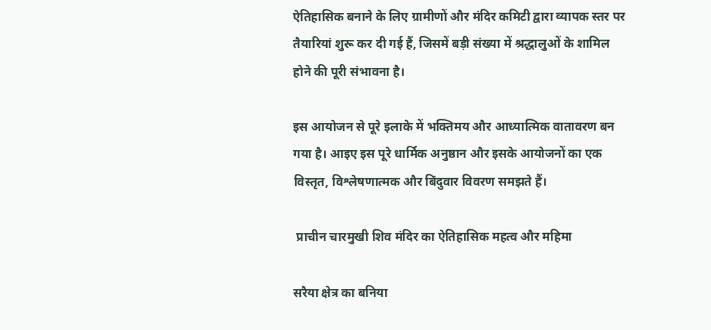ऐतिहासिक बनाने के लिए ग्रामीणों और मंदिर कमिटी द्वारा व्यापक स्तर पर तैयारियां शुरू कर दी गई हैं, जिसमें बड़ी संख्या में श्रद्धालुओं के शामिल होने की पूरी संभावना है।

इस आयोजन से पूरे इलाके में भक्तिमय और आध्यात्मिक वातावरण बन गया है। आइए इस पूरे धार्मिक अनुष्ठान और इसके आयोजनों का एक विस्तृत, विश्लेषणात्मक और बिंदुवार विवरण समझते हैं।

 प्राचीन चारमुखी शिव मंदिर का ऐतिहासिक महत्व और महिमा

सरैया क्षेत्र का बनिया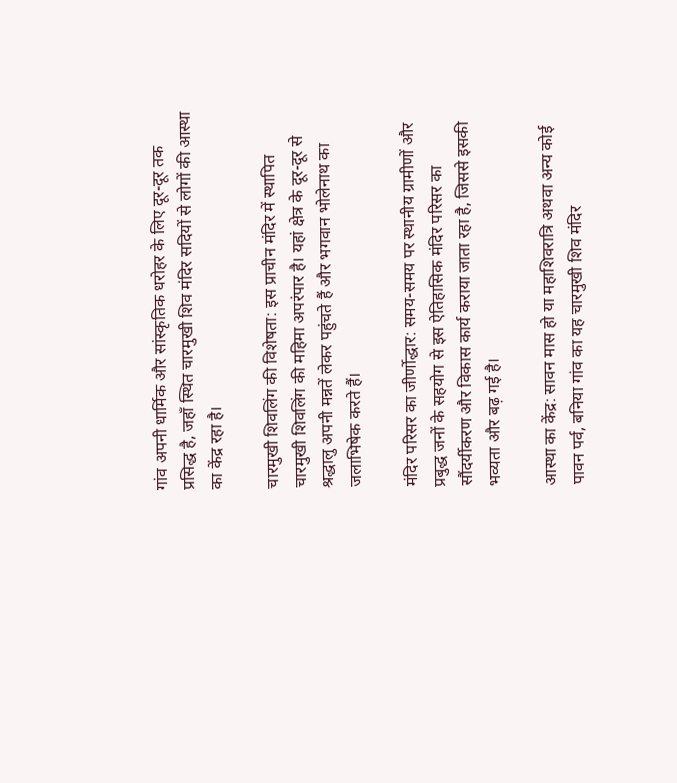गांव अपनी धार्मिक और सांस्कृतिक धरोहर के लिए दूर-दूर तक प्रसिद्ध है, जहाँ स्थित चारमुखी शिव मंदिर सदियों से लोगों की आस्था का केंद्र रहा है।

चारमुखी शिवलिंग की विशेषता: इस प्राचीन मंदिर में स्थापित चारमुखी शिवलिंग की महिमा अपरंपार है। यहां क्षेत्र के दूर-दूर से श्रद्धालु अपनी मन्नतें लेकर पहुंचते हैं और भगवान भोलेनाथ का जलाभिषेक करते हैं।

मंदिर परिसर का जीर्णोद्धार: समय-समय पर स्थानीय ग्रामीणों और प्रबुद्ध जनों के सहयोग से इस ऐतिहासिक मंदिर परिसर का सौंदर्यीकरण और विकास कार्य कराया जाता रहा है, जिससे इसकी भव्यता और बढ़ गई है।

आस्था का केंद्र: सावन मास हो या महाशिवरात्रि अथवा अन्य कोई पावन पर्व, बनिया गांव का यह चारमुखी शिव मंदिर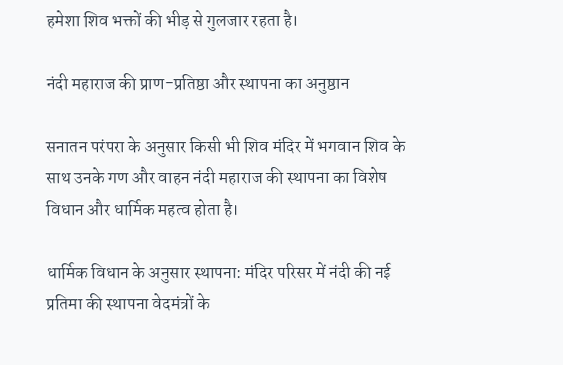हमेशा शिव भक्तों की भीड़ से गुलजार रहता है।

नंदी महाराज की प्राण-प्रतिष्ठा और स्थापना का अनुष्ठान

सनातन परंपरा के अनुसार किसी भी शिव मंदिर में भगवान शिव के साथ उनके गण और वाहन नंदी महाराज की स्थापना का विशेष विधान और धार्मिक महत्व होता है।

धार्मिक विधान के अनुसार स्थापना: मंदिर परिसर में नंदी की नई प्रतिमा की स्थापना वेदमंत्रों के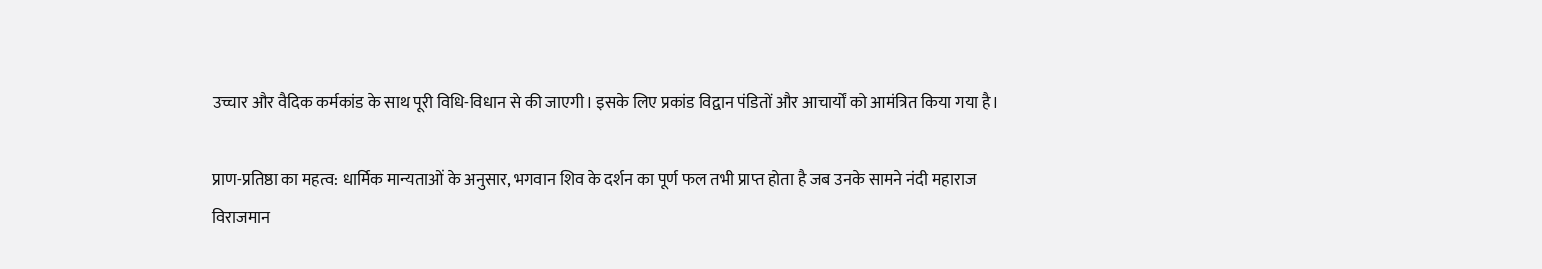उच्चार और वैदिक कर्मकांड के साथ पूरी विधि-विधान से की जाएगी। इसके लिए प्रकांड विद्वान पंडितों और आचार्यों को आमंत्रित किया गया है।

प्राण-प्रतिष्ठा का महत्व: धार्मिक मान्यताओं के अनुसार, भगवान शिव के दर्शन का पूर्ण फल तभी प्राप्त होता है जब उनके सामने नंदी महाराज विराजमान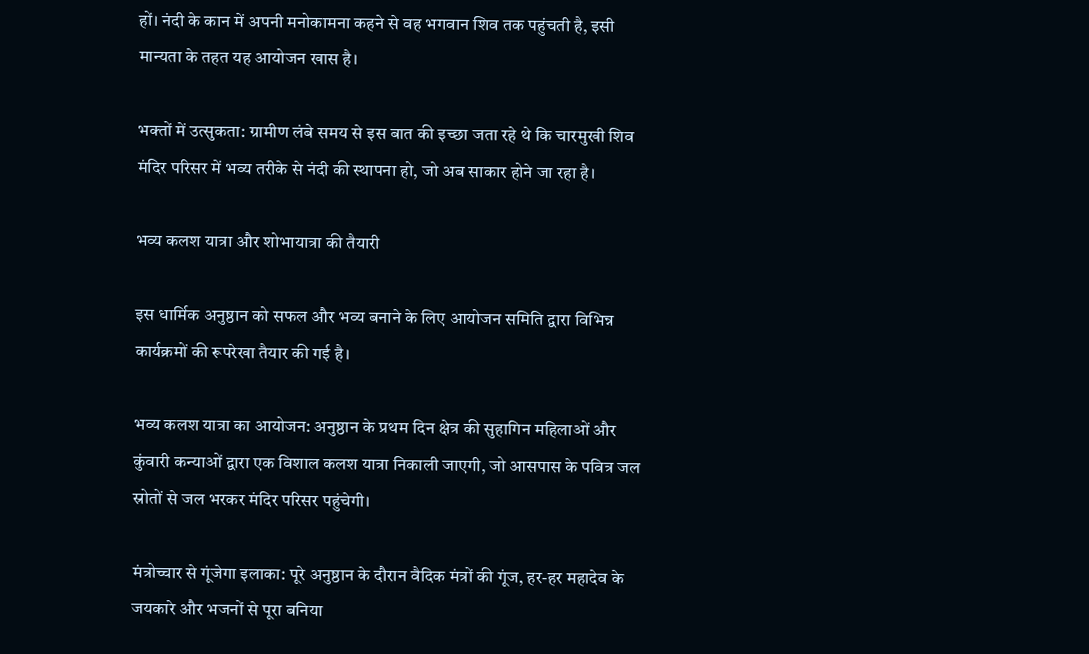हों। नंदी के कान में अपनी मनोकामना कहने से वह भगवान शिव तक पहुंचती है, इसी मान्यता के तहत यह आयोजन खास है।

भक्तों में उत्सुकता: ग्रामीण लंबे समय से इस बात की इच्छा जता रहे थे कि चारमुखी शिव मंदिर परिसर में भव्य तरीके से नंदी की स्थापना हो, जो अब साकार होने जा रहा है।

भव्य कलश यात्रा और शोभायात्रा की तैयारी

इस धार्मिक अनुष्ठान को सफल और भव्य बनाने के लिए आयोजन समिति द्वारा विभिन्न कार्यक्रमों की रूपरेखा तैयार की गई है।

भव्य कलश यात्रा का आयोजन: अनुष्ठान के प्रथम दिन क्षेत्र की सुहागिन महिलाओं और कुंवारी कन्याओं द्वारा एक विशाल कलश यात्रा निकाली जाएगी, जो आसपास के पवित्र जल स्रोतों से जल भरकर मंदिर परिसर पहुंचेगी।

मंत्रोच्चार से गूंजेगा इलाका: पूरे अनुष्ठान के दौरान वैदिक मंत्रों की गूंज, हर-हर महादेव के जयकारे और भजनों से पूरा बनिया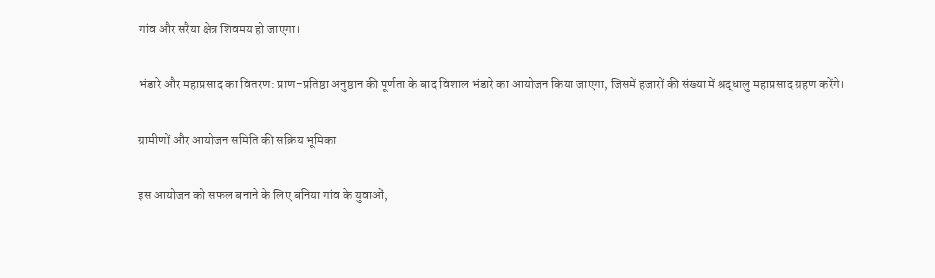गांव और सरैया क्षेत्र शिवमय हो जाएगा।

भंडारे और महाप्रसाद का वितरण: प्राण-प्रतिष्ठा अनुष्ठान की पूर्णता के बाद विशाल भंडारे का आयोजन किया जाएगा, जिसमें हजारों की संख्या में श्रद्धालु महाप्रसाद ग्रहण करेंगे।

ग्रामीणों और आयोजन समिति की सक्रिय भूमिका

इस आयोजन को सफल बनाने के लिए बनिया गांव के युवाओं,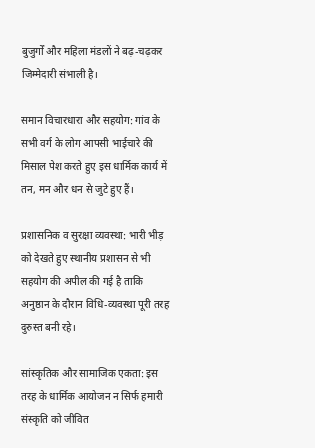बुजुर्गों और महिला मंडलों ने बढ़-चढ़कर जिम्मेदारी संभाली है।

समान विचारधारा और सहयोग: गांव के सभी वर्ग के लोग आपसी भाईचारे की मिसाल पेश करते हुए इस धार्मिक कार्य में तन, मन और धन से जुटे हुए हैं।

प्रशासनिक व सुरक्षा व्यवस्था: भारी भीड़ को देखते हुए स्थानीय प्रशासन से भी सहयोग की अपील की गई है ताकि अनुष्ठान के दौरान विधि-व्यवस्था पूरी तरह दुरुस्त बनी रहे।

सांस्कृतिक और सामाजिक एकता: इस तरह के धार्मिक आयोजन न सिर्फ हमारी संस्कृति को जीवित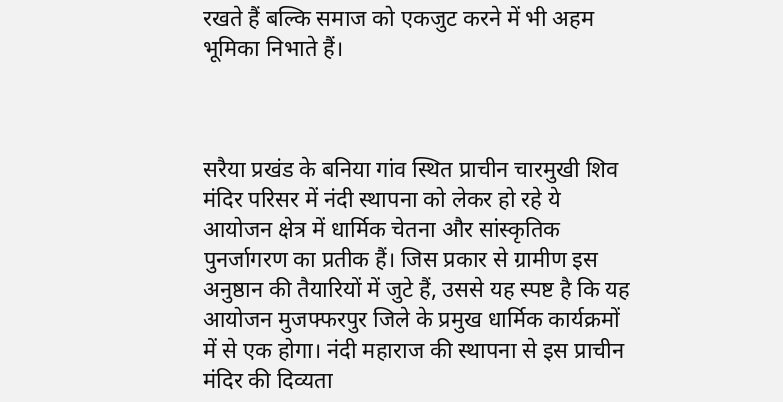रखते हैं बल्कि समाज को एकजुट करने में भी अहम भूमिका निभाते हैं।



सरैया प्रखंड के बनिया गांव स्थित प्राचीन चारमुखी शिव मंदिर परिसर में नंदी स्थापना को लेकर हो रहे ये आयोजन क्षेत्र में धार्मिक चेतना और सांस्कृतिक पुनर्जागरण का प्रतीक हैं। जिस प्रकार से ग्रामीण इस अनुष्ठान की तैयारियों में जुटे हैं, उससे यह स्पष्ट है कि यह आयोजन मुजफ्फरपुर जिले के प्रमुख धार्मिक कार्यक्रमों में से एक होगा। नंदी महाराज की स्थापना से इस प्राचीन मंदिर की दिव्यता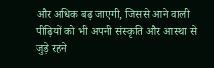और अधिक बढ़ जाएगी, जिससे आने वाली पीढ़ियों को भी अपनी संस्कृति और आस्था से जुड़े रहने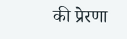की प्रेरणा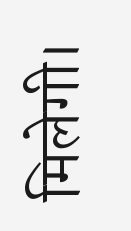मिलेगी।